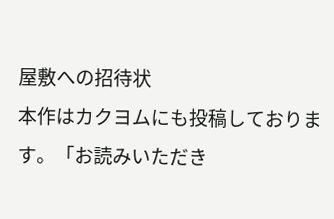屋敷への招待状
本作はカクヨムにも投稿しております。「お読みいただき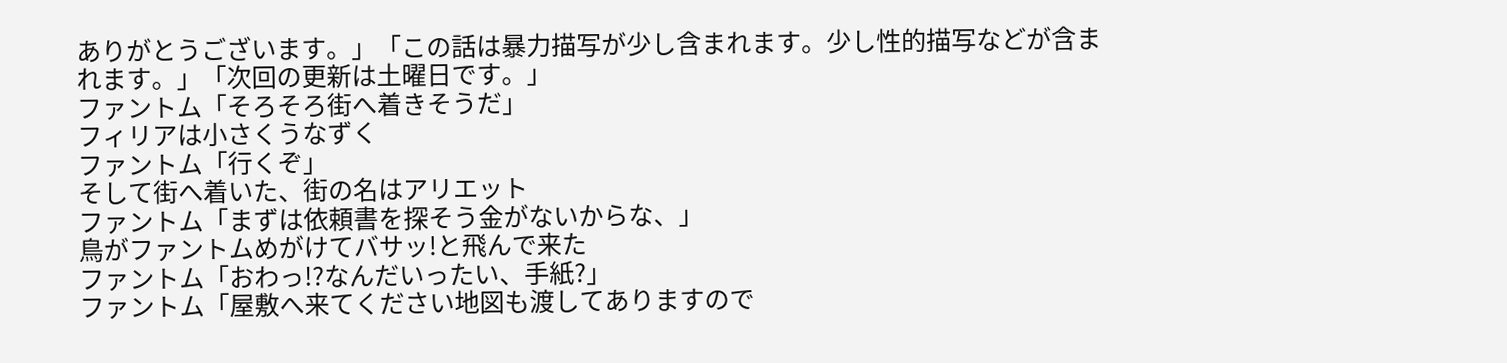ありがとうございます。」「この話は暴力描写が少し含まれます。少し性的描写などが含まれます。」「次回の更新は土曜日です。」
ファントム「そろそろ街へ着きそうだ」
フィリアは小さくうなずく
ファントム「行くぞ」
そして街へ着いた、街の名はアリエット
ファントム「まずは依頼書を探そう金がないからな、」
鳥がファントムめがけてバサッ!と飛んで来た
ファントム「おわっ!?なんだいったい、手紙?」
ファントム「屋敷へ来てください地図も渡してありますので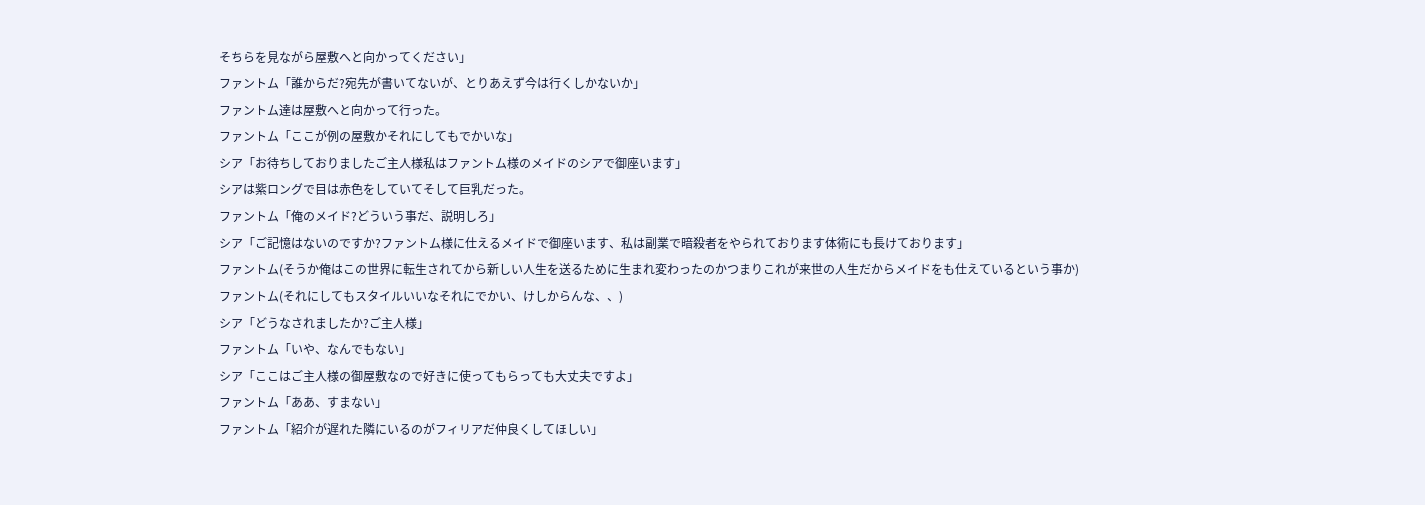そちらを見ながら屋敷へと向かってください」
ファントム「誰からだ?宛先が書いてないが、とりあえず今は行くしかないか」
ファントム達は屋敷へと向かって行った。
ファントム「ここが例の屋敷かそれにしてもでかいな」
シア「お待ちしておりましたご主人様私はファントム様のメイドのシアで御座います」
シアは紫ロングで目は赤色をしていてそして巨乳だった。
ファントム「俺のメイド?どういう事だ、説明しろ」
シア「ご記憶はないのですか?ファントム様に仕えるメイドで御座います、私は副業で暗殺者をやられております体術にも長けております」
ファントム(そうか俺はこの世界に転生されてから新しい人生を送るために生まれ変わったのかつまりこれが来世の人生だからメイドをも仕えているという事か)
ファントム(それにしてもスタイルいいなそれにでかい、けしからんな、、)
シア「どうなされましたか?ご主人様」
ファントム「いや、なんでもない」
シア「ここはご主人様の御屋敷なので好きに使ってもらっても大丈夫ですよ」
ファントム「ああ、すまない」
ファントム「紹介が遅れた隣にいるのがフィリアだ仲良くしてほしい」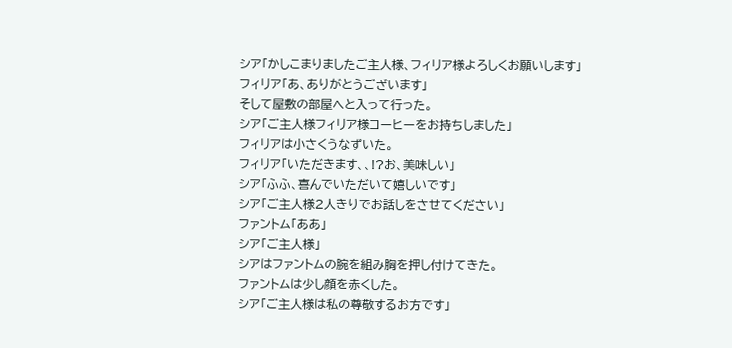シア「かしこまりましたご主人様、フィリア様よろしくお願いします」
フィリア「あ、ありがとうございます」
そして屋敷の部屋へと入って行った。
シア「ご主人様フィリア様コーヒーをお持ちしました」
フィリアは小さくうなずいた。
フィリア「いただきます、、!?お、美味しい」
シア「ふふ、喜んでいただいて嬉しいです」
シア「ご主人様2人きりでお話しをさせてください」
ファントム「ああ」
シア「ご主人様」
シアはファントムの腕を組み胸を押し付けてきた。
ファントムは少し顔を赤くした。
シア「ご主人様は私の尊敬するお方です」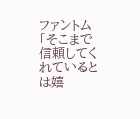ファントム「そこまで信頼してくれているとは嬉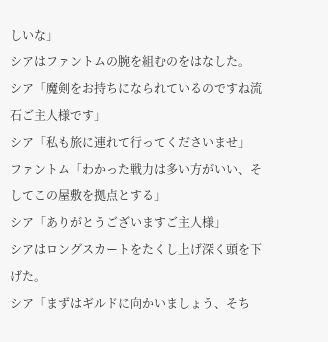しいな」
シアはファントムの腕を組むのをはなした。
シア「魔剣をお持ちになられているのですね流石ご主人様です」
シア「私も旅に連れて行ってくださいませ」
ファントム「わかった戦力は多い方がいい、そしてこの屋敷を拠点とする」
シア「ありがとうございますご主人様」
シアはロングスカートをたくし上げ深く頭を下げた。
シア「まずはギルドに向かいましょう、そち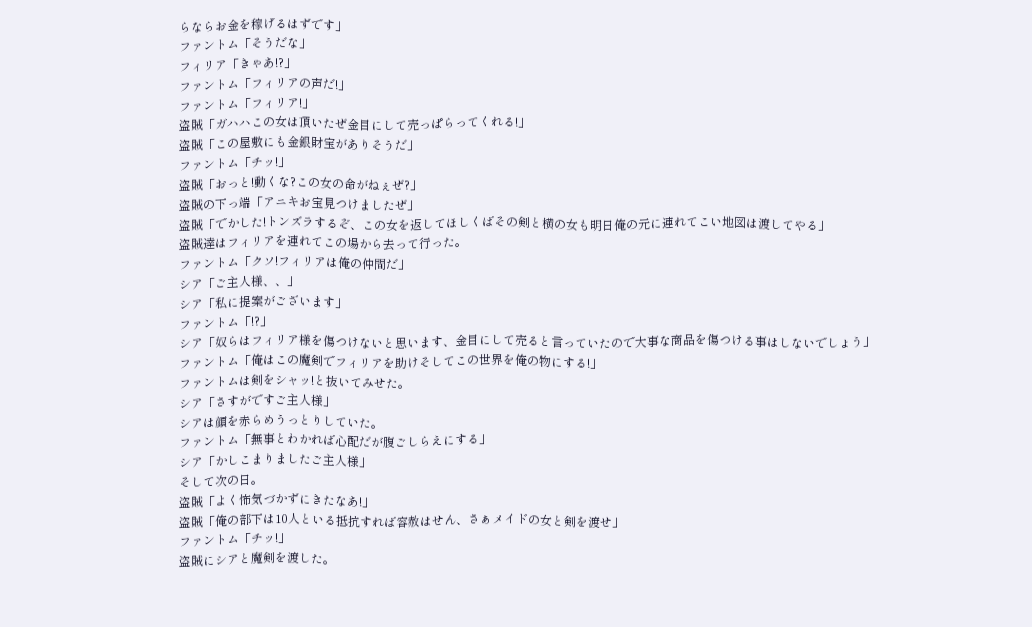らならお金を稼げるはずです」
ファントム「そうだな」
フィリア「きゃあ!?」
ファントム「フィリアの声だ!」
ファントム「フィリア!」
盗賊「ガハハこの女は頂いたぜ金目にして売っぱらってくれる!」
盗賊「この屋敷にも金銀財宝がありそうだ」
ファントム「チッ!」
盗賊「おっと!動くな?この女の命がねぇぜ?」
盗賊の下っ端「アニキお宝見つけましたぜ」
盗賊「でかした!トンズラするぞ、この女を返してほしくばその剣と横の女も明日俺の元に連れてこい地図は渡してやる」
盗賊達はフィリアを連れてこの場から去って行った。
ファントム「クソ!フィリアは俺の仲間だ」
シア「ご主人様、、」
シア「私に提案がございます」
ファントム「!?」
シア「奴らはフィリア様を傷つけないと思います、金目にして売ると言っていたので大事な商品を傷つける事はしないでしょう」
ファントム「俺はこの魔剣でフィリアを助けそしてこの世界を俺の物にする!」
ファントムは剣をシャッ!と抜いてみせた。
シア「さすがですご主人様」
シアは顔を赤らめうっとりしていた。
ファントム「無事とわかれば心配だが腹ごしらえにする」
シア「かしこまりましたご主人様」
そして次の日。
盗賊「よく怖気づかずにきたなあ!」
盗賊「俺の部下は10人といる抵抗すれば容赦はせん、さぁメイドの女と剣を渡せ」
ファントム「チッ!」
盗賊にシアと魔剣を渡した。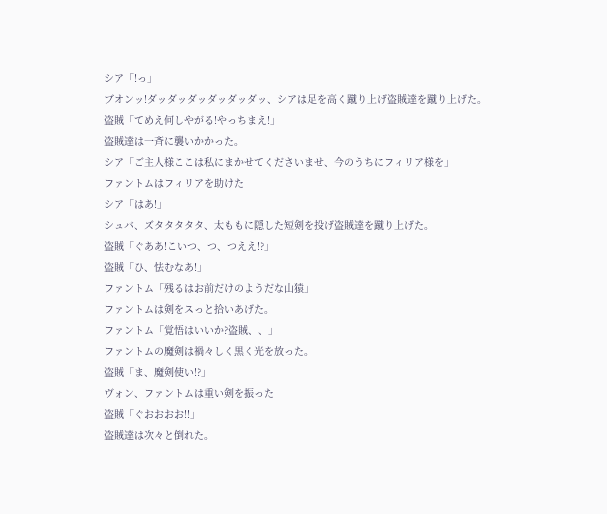シア「!っ」
ブオンッ!ダッダッダッダッダッダッ、シアは足を高く蹴り上げ盗賊達を蹴り上げた。
盗賊「てめえ何しやがる!やっちまえ!」
盗賊達は一斉に襲いかかった。
シア「ご主人様ここは私にまかせてくださいませ、今のうちにフィリア様を」
ファントムはフィリアを助けた
シア「はあ!」
シュバ、ズタタタタタ、太ももに隠した短剣を投げ盗賊達を蹴り上げた。
盗賊「ぐああ!こいつ、つ、つええ!?」
盗賊「ひ、怯むなあ!」
ファントム「残るはお前だけのようだな山猿」
ファントムは剣をスっと拾いあげた。
ファントム「覚悟はいいか?盗賊、、」
ファントムの魔剣は禍々しく黒く光を放った。
盗賊「ま、魔剣使い!?」
ヴォン、ファントムは重い剣を振った
盗賊「ぐおおおお!!」
盗賊達は次々と倒れた。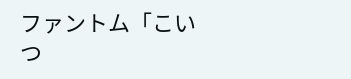ファントム「こいつ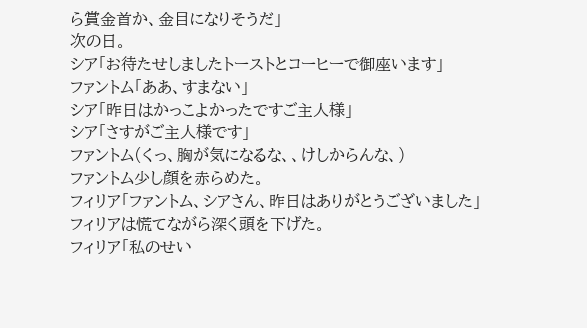ら賞金首か、金目になりそうだ」
次の日。
シア「お待たせしましたトーストとコーヒーで御座います」
ファントム「ああ、すまない」
シア「昨日はかっこよかったですご主人様」
シア「さすがご主人様です」
ファントム(くっ、胸が気になるな、、けしからんな、)
ファントム少し顔を赤らめた。
フィリア「ファントム、シアさん、昨日はありがとうございました」
フィリアは慌てながら深く頭を下げた。
フィリア「私のせい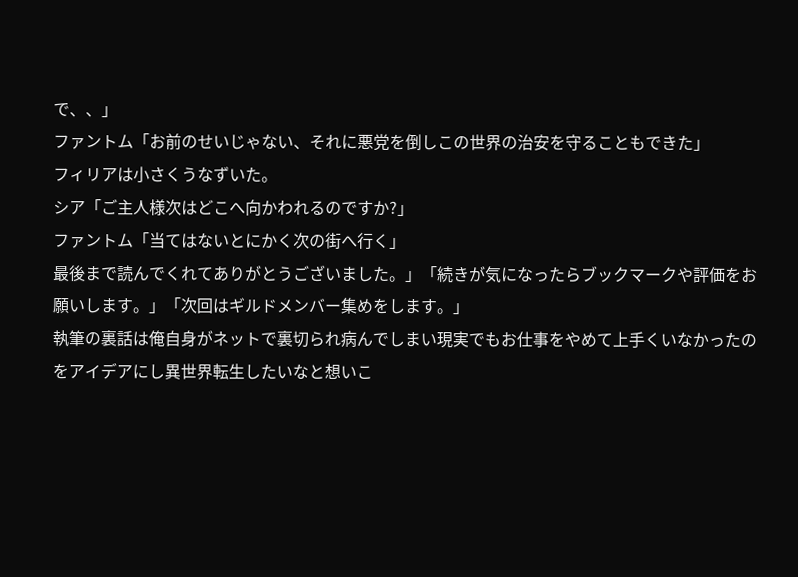で、、」
ファントム「お前のせいじゃない、それに悪党を倒しこの世界の治安を守ることもできた」
フィリアは小さくうなずいた。
シア「ご主人様次はどこへ向かわれるのですか?」
ファントム「当てはないとにかく次の街へ行く」
最後まで読んでくれてありがとうございました。」「続きが気になったらブックマークや評価をお願いします。」「次回はギルドメンバー集めをします。」
執筆の裏話は俺自身がネットで裏切られ病んでしまい現実でもお仕事をやめて上手くいなかったのをアイデアにし異世界転生したいなと想いこ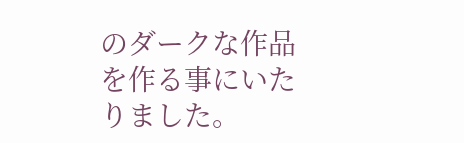のダークな作品を作る事にいたりました。